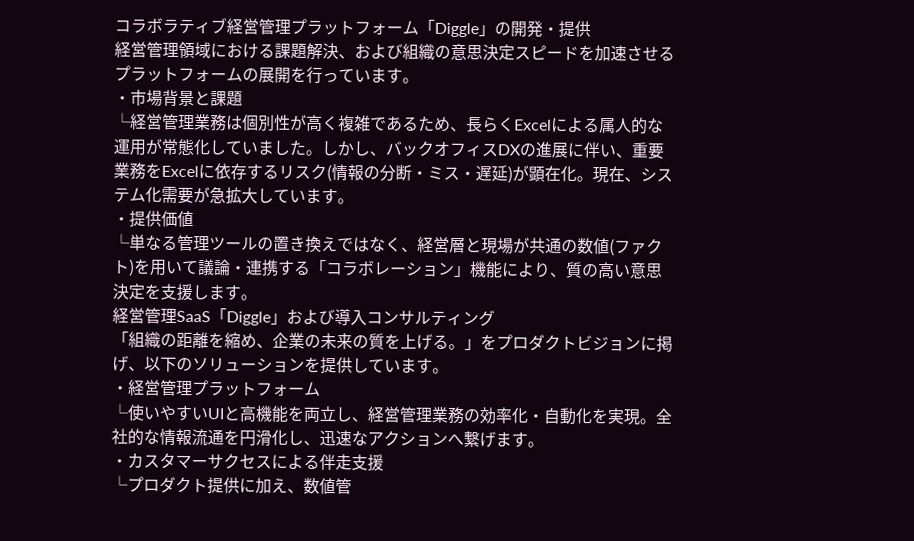コラボラティブ経営管理プラットフォーム「Diggle」の開発・提供
経営管理領域における課題解決、および組織の意思決定スピードを加速させるプラットフォームの展開を行っています。
・市場背景と課題
└経営管理業務は個別性が高く複雑であるため、長らくExcelによる属人的な運用が常態化していました。しかし、バックオフィスDXの進展に伴い、重要業務をExcelに依存するリスク(情報の分断・ミス・遅延)が顕在化。現在、システム化需要が急拡大しています。
・提供価値
└単なる管理ツールの置き換えではなく、経営層と現場が共通の数値(ファクト)を用いて議論・連携する「コラボレーション」機能により、質の高い意思決定を支援します。
経営管理SaaS「Diggle」および導入コンサルティング
「組織の距離を縮め、企業の未来の質を上げる。」をプロダクトビジョンに掲げ、以下のソリューションを提供しています。
・経営管理プラットフォーム
└使いやすいUIと高機能を両立し、経営管理業務の効率化・自動化を実現。全社的な情報流通を円滑化し、迅速なアクションへ繋げます。
・カスタマーサクセスによる伴走支援
└プロダクト提供に加え、数値管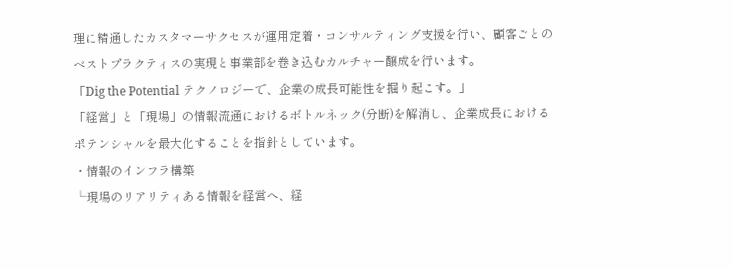理に精通したカスタマーサクセスが運用定着・コンサルティング支援を行い、顧客ごとのベストプラクティスの実現と事業部を巻き込むカルチャー醸成を行います。
「Dig the Potential テクノロジーで、企業の成長可能性を掘り起こす。」
「経営」と「現場」の情報流通におけるボトルネック(分断)を解消し、企業成長におけるポテンシャルを最大化することを指針としています。
・情報のインフラ構築
└現場のリアリティある情報を経営へ、経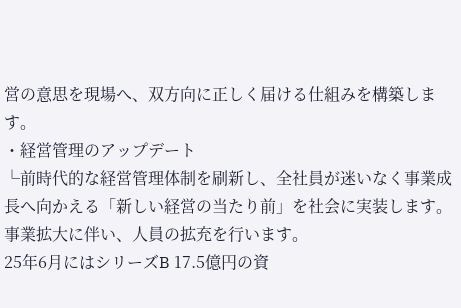営の意思を現場へ、双方向に正しく届ける仕組みを構築します。
・経営管理のアップデート
└前時代的な経営管理体制を刷新し、全社員が迷いなく事業成長へ向かえる「新しい経営の当たり前」を社会に実装します。
事業拡大に伴い、人員の拡充を行います。
25年6月にはシリーズB 17.5億円の資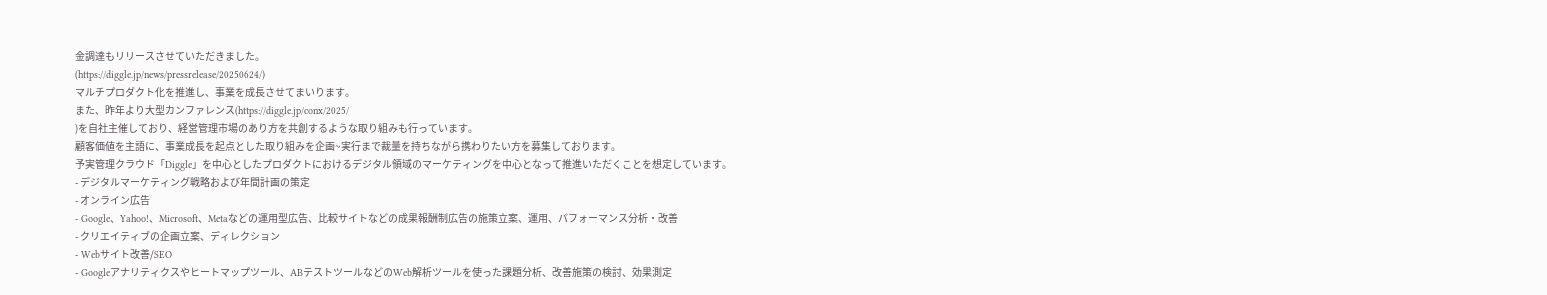金調達もリリースさせていただきました。
(https://diggle.jp/news/pressrelease/20250624/)
マルチプロダクト化を推進し、事業を成長させてまいります。
また、昨年より大型カンファレンス(https://diggle.jp/conx/2025/
)を自社主催しており、経営管理市場のあり方を共創するような取り組みも行っています。
顧客価値を主語に、事業成長を起点とした取り組みを企画~実行まで裁量を持ちながら携わりたい方を募集しております。
予実管理クラウド「Diggle」を中心としたプロダクトにおけるデジタル領域のマーケティングを中心となって推進いただくことを想定しています。
- デジタルマーケティング戦略および年間計画の策定
- オンライン広告
- Google、Yahoo!、Microsoft、Metaなどの運用型広告、比較サイトなどの成果報酬制広告の施策立案、運用、パフォーマンス分析・改善
- クリエイティブの企画立案、ディレクション
- Webサイト改善/SEO
- Googleアナリティクスやヒートマップツール、ABテストツールなどのWeb解析ツールを使った課題分析、改善施策の検討、効果測定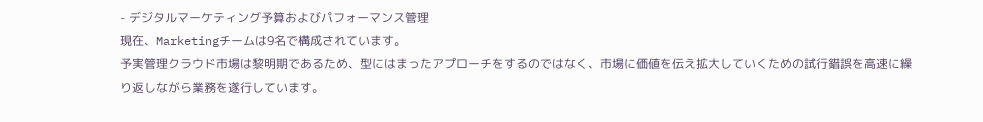- デジタルマーケティング予算およびパフォーマンス管理
現在、Marketingチームは9名で構成されています。
予実管理クラウド市場は黎明期であるため、型にはまったアプローチをするのではなく、市場に価値を伝え拡大していくための試行錯誤を高速に繰り返しながら業務を遂行しています。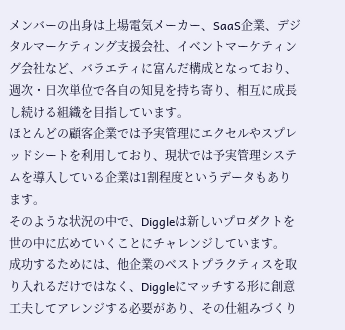メンバーの出身は上場電気メーカー、SaaS企業、デジタルマーケティング支援会社、イベントマーケティング会社など、バラエティに富んだ構成となっており、週次・日次単位で各自の知見を持ち寄り、相互に成長し続ける組織を目指しています。
ほとんどの顧客企業では予実管理にエクセルやスプレッドシートを利用しており、現状では予実管理システムを導入している企業は1割程度というデータもあります。
そのような状況の中で、Diggleは新しいプロダクトを世の中に広めていくことにチャレンジしています。
成功するためには、他企業のベストプラクティスを取り入れるだけではなく、Diggleにマッチする形に創意工夫してアレンジする必要があり、その仕組みづくり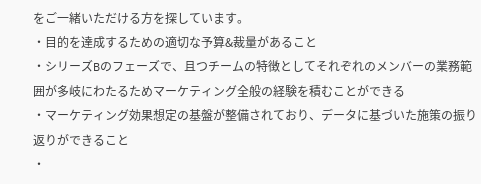をご一緒いただける方を探しています。
・目的を達成するための適切な予算&裁量があること
・シリーズBのフェーズで、且つチームの特徴としてそれぞれのメンバーの業務範囲が多岐にわたるためマーケティング全般の経験を積むことができる
・マーケティング効果想定の基盤が整備されており、データに基づいた施策の振り返りができること
・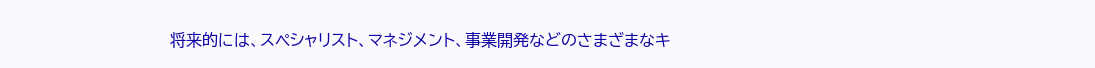将来的には、スペシャリスト、マネジメント、事業開発などのさまざまなキ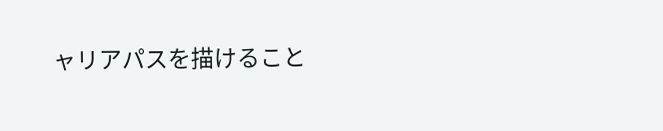ャリアパスを描けること